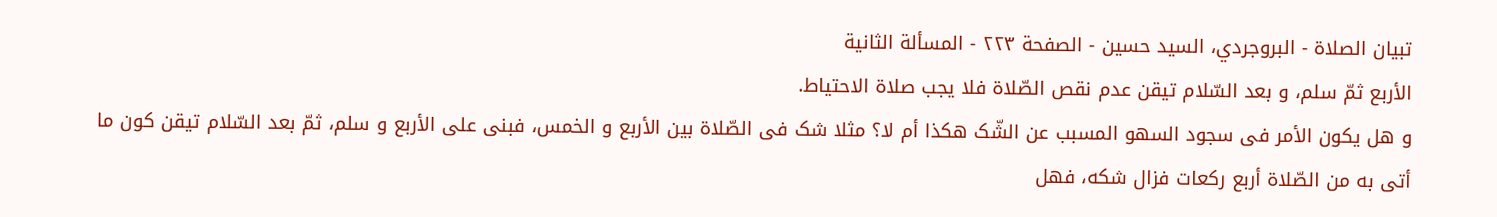تبیان الصلاة - البروجردي، السيد حسين - الصفحة ٢٢٣ - المسألة الثانیة
الأربع ثمّ سلم، و بعد السّلام تیقن عدم نقص الصّلاة فلا یجب صلاة الاحتیاط.
و هل یکون الأمر فی سجود السهو المسبب عن الشّک هکذا أم لا؟ مثلا شک فی الصّلاة بین الأربع و الخمس، فبنی علی الأربع و سلم، ثمّ بعد السّلام تیقن کون ما أتی به من الصّلاة أربع رکعات فزال شکه، فهل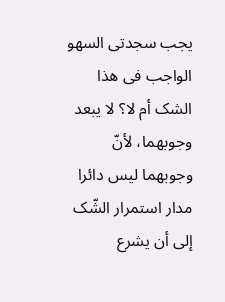یجب سجدتی السهو الواجب فی هذا الشک أم لا؟ لا یبعد وجوبهما، لأنّ وجوبهما لیس دائرا مدار استمرار الشّک إلی أن یشرع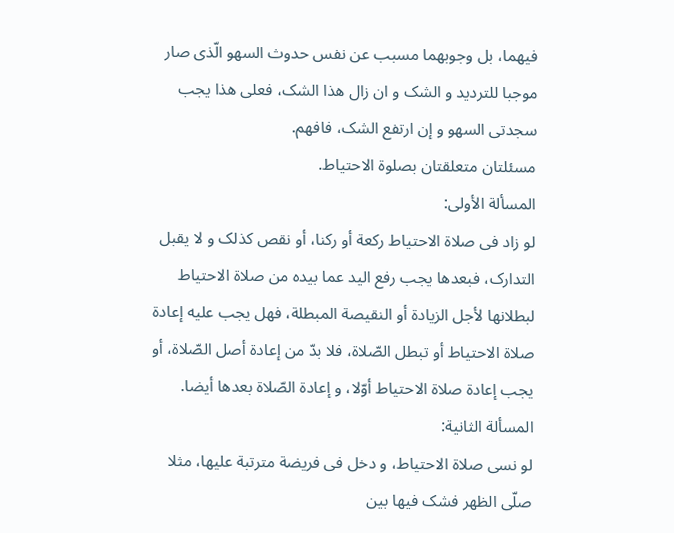فیهما، بل وجوبهما مسبب عن نفس حدوث السهو الّذی صار موجبا للتردید و الشک و ان زال هذا الشک، فعلی هذا یجب سجدتی السهو و إن ارتفع الشک، فافهم.
مسئلتان متعلقتان بصلوة الاحتیاط.
المسألة الأولی:
لو زاد فی صلاة الاحتیاط رکعة أو رکنا، أو نقص کذلک و لا یقبل التدارک، فبعدها یجب رفع الید عما بیده من صلاة الاحتیاط لبطلانها لأجل الزیادة أو النقیصة المبطلة، فهل یجب علیه إعادة صلاة الاحتیاط أو تبطل الصّلاة، فلا بدّ من إعادة أصل الصّلاة، أو یجب إعادة صلاة الاحتیاط أوّلا، و إعادة الصّلاة بعدها أیضا.
المسألة الثانیة:
لو نسی صلاة الاحتیاط، و دخل فی فریضة مترتبة علیها، مثلا صلّی الظهر فشک فیها بین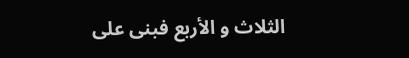الثلاث و الأربع فبنی علی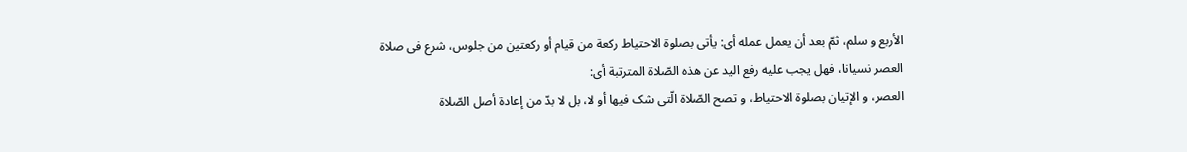الأربع و سلم، ثمّ بعد أن یعمل عمله أی: یأتی بصلوة الاحتیاط رکعة من قیام أو رکعتین من جلوس، شرع فی صلاة العصر نسیانا، فهل یجب علیه رفع الید عن هذه الصّلاة المترتبة أی:
العصر، و الإتیان بصلوة الاحتیاط، و تصح الصّلاة الّتی شک فیها أو لا، بل لا بدّ من إعادة أصل الصّلاة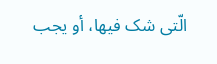الّتی شک فیها، أو یجب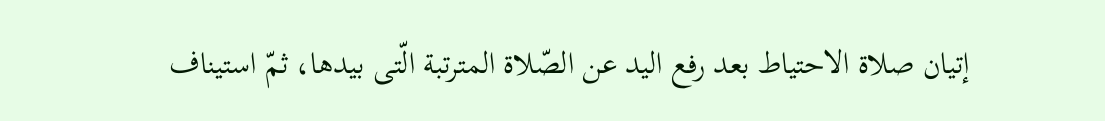إتیان صلاة الاحتیاط بعد رفع الید عن الصّلاة المترتبة الّتی بیدها، ثمّ استیناف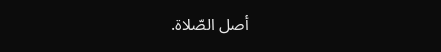أصل الصّلاة.